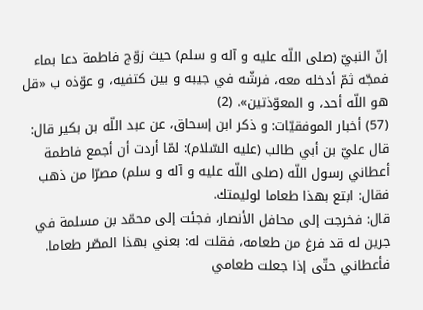إنّ النبيّ (صلى اللّه عليه و آله و سلم) حيث زوّج فاطمة دعا بماء فمجّه ثمّ أدخله معه، فرشّه في جيبه و بين كتفيه، و عوّذه ب «قل هو اللّه أحد، و المعوّذتين». (2)
(57) أخبار الموفقيّات: و ذكر ابن إسحاق، عن عبد اللّه بن بكير قال:
قال عليّ بن أبي طالب (عليه السّلام): لمّا أردت أن أجمع فاطمة أعطاني رسول اللّه (صلى اللّه عليه و آله و سلم) مصرّا من ذهب فقال: ابتع بهذا طعاما لوليمتك.
قال: فخرجت إلى محافل الأنصار، فجئت إلى محمّد بن مسلمة في جرين له قد فرغ من طعامه، فقلت له: بعني بهذا المصّر طعاما.
فأعطاني حتّى إذا جعلت طعامي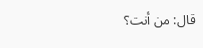قال: من أنت؟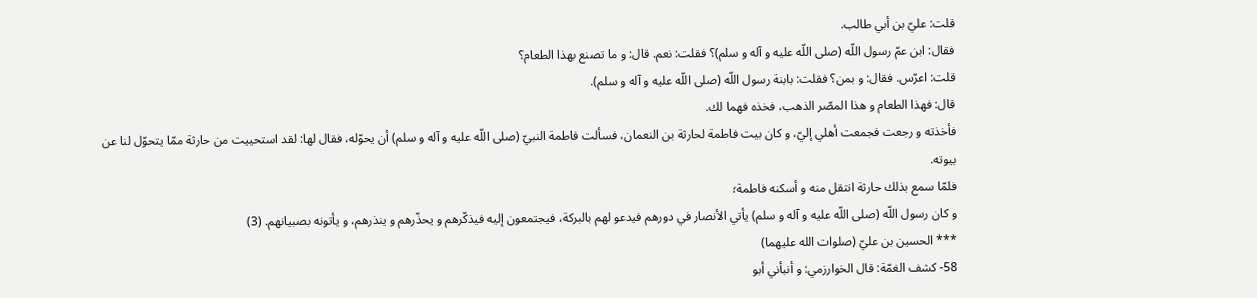قلت: عليّ بن أبي طالب.
فقال: ابن عمّ رسول اللّه (صلى اللّه عليه و آله و سلم)؟ فقلت: نعم. قال: و ما تصنع بهذا الطعام؟
قلت: اعرّس. فقال: و بمن؟ فقلت: بابنة رسول اللّه (صلى اللّه عليه و آله و سلم).
قال: فهذا الطعام و هذا المصّر الذهب، فخذه فهما لك.
فأخذته و رجعت فجمعت أهلي إليّ، و كان بيت فاطمة لحارثة بن النعمان، فسألت فاطمة النبيّ (صلى اللّه عليه و آله و سلم) أن يحوّله، فقال لها: لقد استحييت من حارثة ممّا يتحوّل لنا عن بيوته.
فلمّا سمع بذلك حارثة انتقل منه و أسكنه فاطمة؛
و كان رسول اللّه (صلى اللّه عليه و آله و سلم) يأتي الأنصار في دورهم فيدعو لهم بالبركة، فيجتمعون إليه فيذكّرهم و يحذّرهم و ينذرهم، و يأتونه بصبيانهم. (3)
*** الحسين بن عليّ (صلوات الله عليهما)
58- كشف الغمّة: قال الخوارزمي: و أنبأني أبو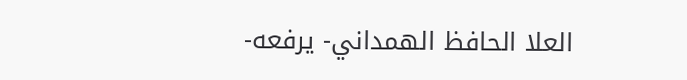العلا الحافظ الهمداني- يرفعه-